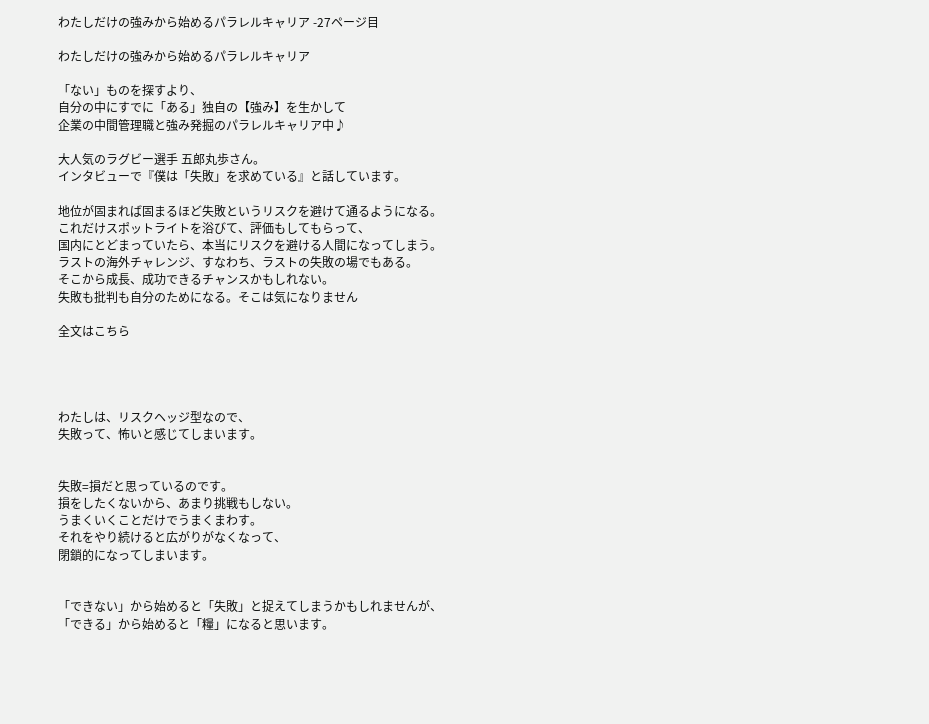わたしだけの強みから始めるパラレルキャリア -27ページ目

わたしだけの強みから始めるパラレルキャリア

「ない」ものを探すより、
自分の中にすでに「ある」独自の【強み】を生かして
企業の中間管理職と強み発掘のパラレルキャリア中♪

大人気のラグビー選手 五郎丸歩さん。
インタビューで『僕は「失敗」を求めている』と話しています。

地位が固まれば固まるほど失敗というリスクを避けて通るようになる。
これだけスポットライトを浴びて、評価もしてもらって、
国内にとどまっていたら、本当にリスクを避ける人間になってしまう。
ラストの海外チャレンジ、すなわち、ラストの失敗の場でもある。
そこから成長、成功できるチャンスかもしれない。
失敗も批判も自分のためになる。そこは気になりません

全文はこちら




わたしは、リスクヘッジ型なので、
失敗って、怖いと感じてしまいます。


失敗=損だと思っているのです。
損をしたくないから、あまり挑戦もしない。
うまくいくことだけでうまくまわす。
それをやり続けると広がりがなくなって、
閉鎖的になってしまいます。


「できない」から始めると「失敗」と捉えてしまうかもしれませんが、
「できる」から始めると「糧」になると思います。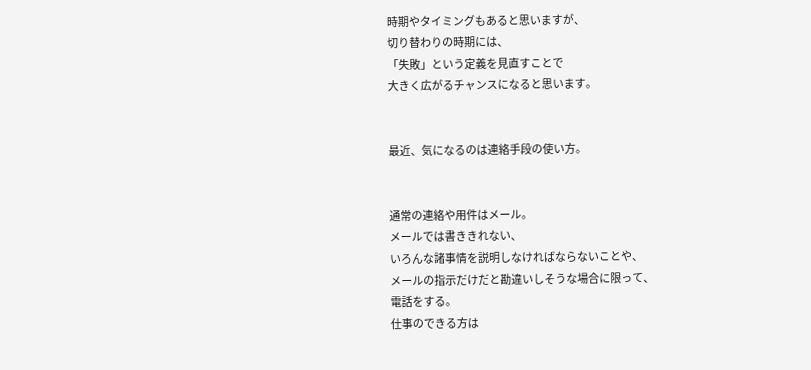時期やタイミングもあると思いますが、
切り替わりの時期には、
「失敗」という定義を見直すことで
大きく広がるチャンスになると思います。


最近、気になるのは連絡手段の使い方。


通常の連絡や用件はメール。
メールでは書ききれない、
いろんな諸事情を説明しなければならないことや、
メールの指示だけだと勘違いしそうな場合に限って、
電話をする。
仕事のできる方は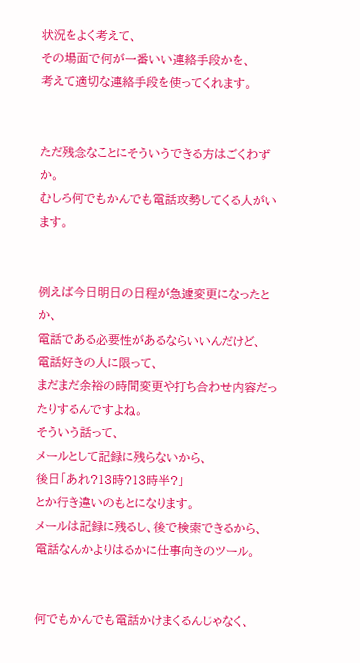状況をよく考えて、
その場面で何が一番いい連絡手段かを、
考えて適切な連絡手段を使ってくれます。


ただ残念なことにそういうできる方はごくわずか。
むしろ何でもかんでも電話攻勢してくる人がいます。


例えば今日明日の日程が急遽変更になったとか、
電話である必要性があるならいいんだけど、
電話好きの人に限って、
まだまだ余裕の時間変更や打ち合わせ内容だったりするんですよね。
そういう話って、
メールとして記録に残らないから、
後日「あれ?13時?13時半?」
とか行き違いのもとになります。
メールは記録に残るし、後で検索できるから、
電話なんかよりはるかに仕事向きのツール。


何でもかんでも電話かけまくるんじゃなく、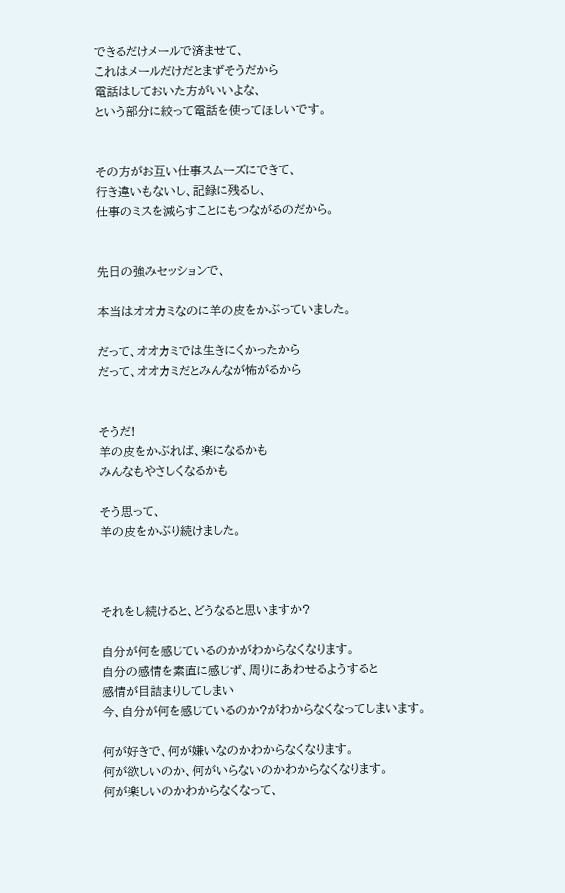できるだけメールで済ませて、
これはメールだけだとまずそうだから
電話はしておいた方がいいよな、
という部分に絞って電話を使ってほしいです。


その方がお互い仕事スムーズにできて、
行き違いもないし、記録に残るし、
仕事のミスを減らすことにもつながるのだから。


先日の強みセッションで、

本当はオオカミなのに羊の皮をかぶっていました。

だって、オオカミでは生きにくかったから
だって、オオカミだとみんなが怖がるから


そうだ!
羊の皮をかぶれば、楽になるかも
みんなもやさしくなるかも

そう思って、
羊の皮をかぶり続けました。



それをし続けると、どうなると思いますか?

自分が何を感じているのかがわからなくなります。
自分の感情を素直に感じず、周りにあわせるようすると
感情が目詰まりしてしまい
今、自分が何を感じているのか?がわからなくなってしまいます。

何が好きで、何が嫌いなのかわからなくなります。
何が欲しいのか、何がいらないのかわからなくなります。
何が楽しいのかわからなくなって、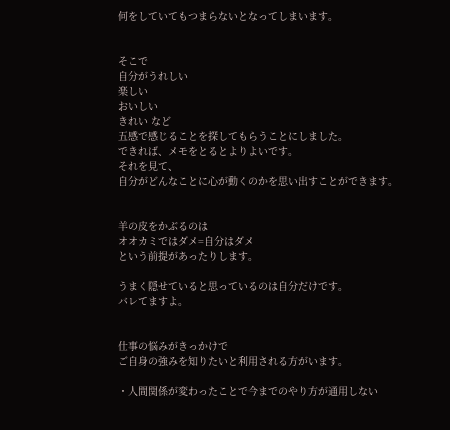何をしていてもつまらないとなってしまいます。


そこで
自分がうれしい
楽しい
おいしい
きれい など
五感で感じることを探してもらうことにしました。
できれば、メモをとるとよりよいです。
それを見て、
自分がどんなことに心が動くのかを思い出すことができます。


羊の皮をかぶるのは
オオカミではダメ=自分はダメ
という前提があったりします。

うまく隠せていると思っているのは自分だけです。
バレてますよ。


仕事の悩みがきっかけで
ご自身の強みを知りたいと利用される方がいます。

・人間関係が変わったことで今までのやり方が通用しない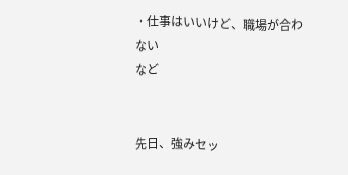・仕事はいいけど、職場が合わない
など


先日、強みセッ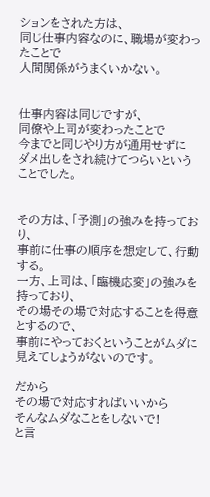ションをされた方は、
同じ仕事内容なのに、職場が変わったことで
人間関係がうまくいかない。


仕事内容は同じですが、
同僚や上司が変わったことで
今までと同じやり方が通用せずに
ダメ出しをされ続けてつらいということでした。


その方は、「予測」の強みを持っており、
事前に仕事の順序を想定して、行動する。
一方、上司は、「臨機応変」の強みを持っており、
その場その場で対応することを得意とするので、
事前にやっておくということがムダに見えてしょうがないのです。

だから
その場で対応すればいいから
そんなムダなことをしないで!
と言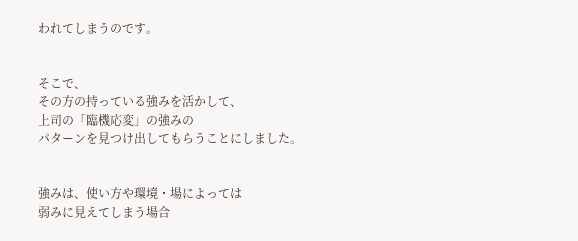われてしまうのです。


そこで、
その方の持っている強みを活かして、
上司の「臨機応変」の強みの
パターンを見つけ出してもらうことにしました。


強みは、使い方や環境・場によっては
弱みに見えてしまう場合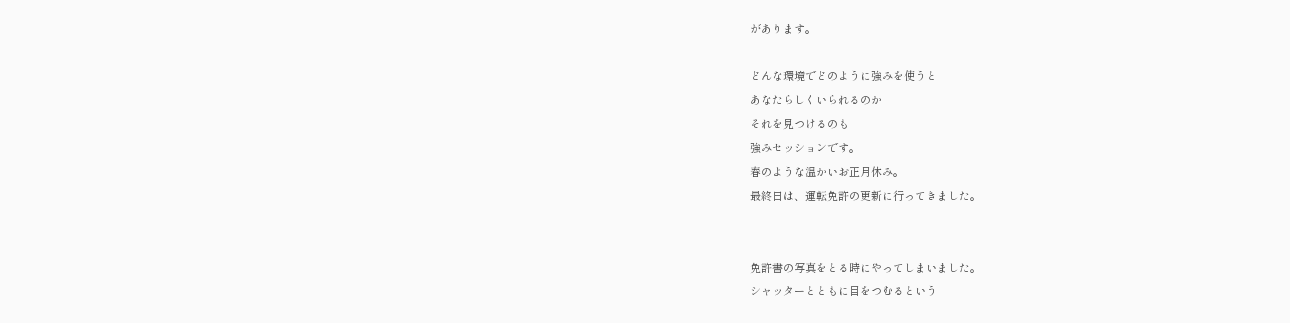があります。

どんな環境でどのように強みを使うと
あなたらしくいられるのか
それを見つけるのも
強みセッションです。
春のような温かいお正月休み。
最終日は、運転免許の更新に行ってきました。


免許書の写真をとる時にやってしまいました。
シャッターとともに目をつむるという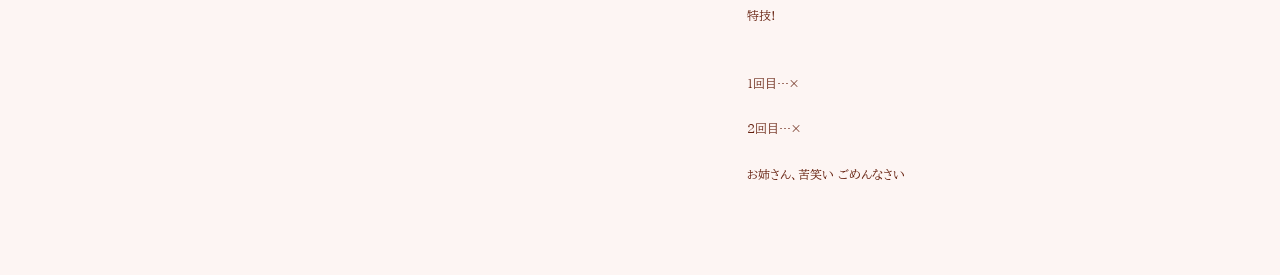特技!


1回目…×

2回目…×

お姉さん、苦笑い ごめんなさい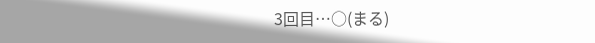3回目…○(まる)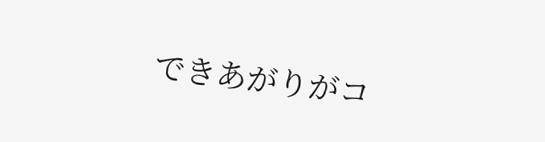できあがりがコ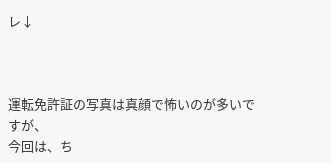レ↓



運転免許証の写真は真顔で怖いのが多いですが、
今回は、ち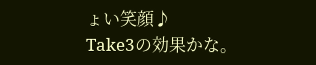ょい笑顔♪
Take3の効果かな。